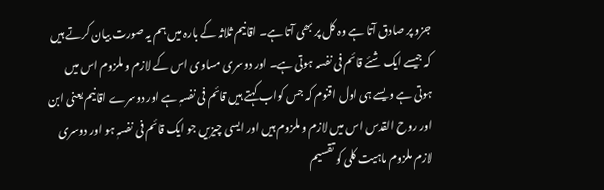جزو پر صادق آتا ہے وہ کل پر بھی آتا ہے۔ اقانیم ثلاثہ کے بارہ میں ہم یہ صورت بیان کرتے ہیں کہ جیسے ایک شئے قائم فی نفسہ ہوتی ہے۔ اور دوسری مساوی اس کے لازم و ملزوم اس میں ہوتی ہے ویسے ہی اول اقنوم کہ جس کواب کہتے ہیں قائم فی نفسہٖ ہے اور دوسرے اقانیم یعنی ابن اور روح القدس اس میں لازم و ملزوم ہیں اور ایسی چیزیں جو ایک قائم فی نفسہٖ ہو اور دوسری لازم ملزوم ماہیت کلی کو تقسیم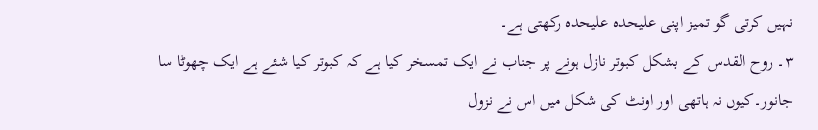نہیں کرتی گو تمیز اپنی علیحدہ علیحدہ رکھتی ہے۔
۳۔ روح القدس کے بشکل کبوتر نازل ہونے پر جناب نے ایک تمسخر کیا ہے کہ کبوتر کیا شئے ہے ایک چھوٹا سا جانور۔کیوں نہ ہاتھی اور اونٹ کی شکل میں اس نے نزول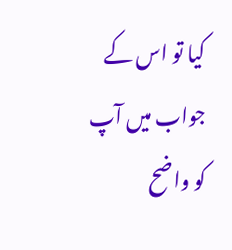کیا تو اس کے جواب میں آپ کو واضح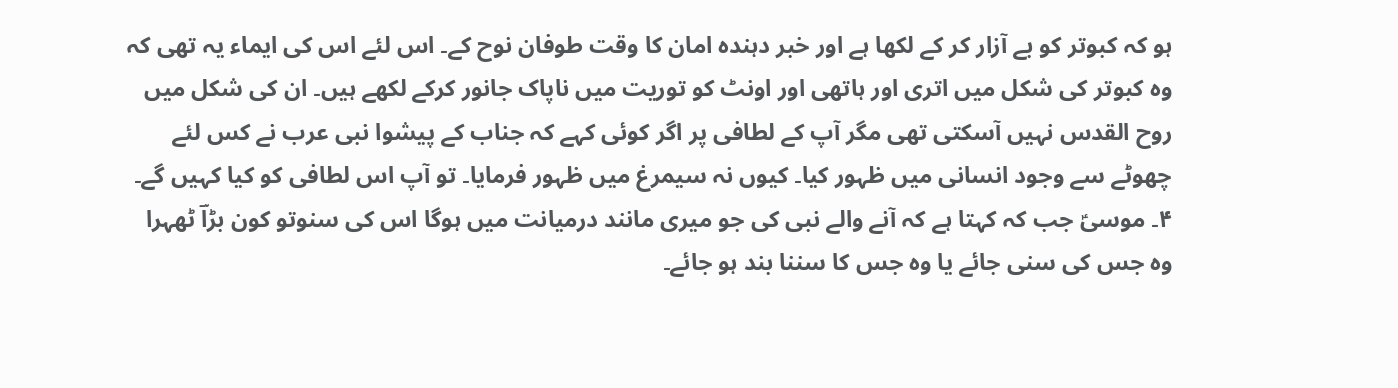ہو کہ کبوتر کو بے آزار کر کے لکھا ہے اور خبر دہندہ امان کا وقت طوفان نوح کے۔ اس لئے اس کی ایماء یہ تھی کہ وہ کبوتر کی شکل میں اتری اور ہاتھی اور اونٹ کو توریت میں ناپاک جانور کرکے لکھے ہیں۔ ان کی شکل میں روح القدس نہیں آسکتی تھی مگر آپ کے لطافی پر اگر کوئی کہے کہ جناب کے پیشوا نبی عرب نے کس لئے چھوٹے سے وجود انسانی میں ظہور کیا۔ کیوں نہ سیمرغ میں ظہور فرمایا۔ تو آپ اس لطافی کو کیا کہیں گے۔
۴۔ موسیؑ جب کہ کہتا ہے کہ آنے والے نبی کی جو میری مانند درمیانت میں ہوگا اس کی سنوتو کون بڑاؔ ٹھہرا وہ جس کی سنی جائے یا وہ جس کا سننا بند ہو جائے۔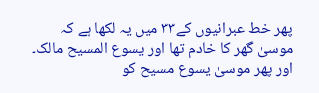پھر خط عبرانیوں کے۳۳ میں یہ لکھا ہے کہ موسیٰ گھر کا خادم تھا اور یسوع المسیح مالک۔ اور پھر موسیٰ یسوع مسیح کو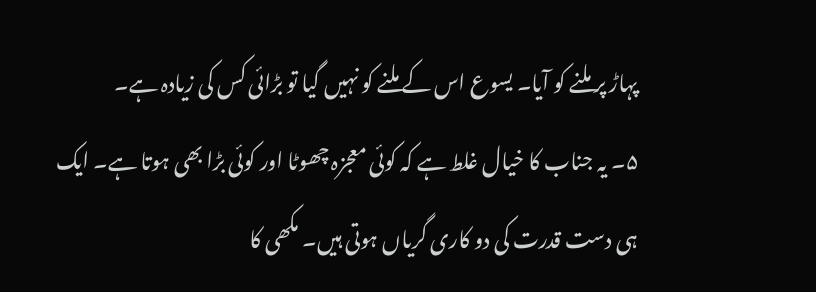پہاڑ پر ملنے کو آیا۔ یسوع اس کے ملنے کو نہیں گیا تو بڑائی کس کی زیادہ ہے۔
۵۔ یہ جناب کا خیال غلط ہے کہ کوئی معجزہ چھوٹا اور کوئی بڑا بھی ہوتا ہے۔ ایک ہی دست قدرت کی دو کاری گریاں ہوتی ہیں۔ مکھی کا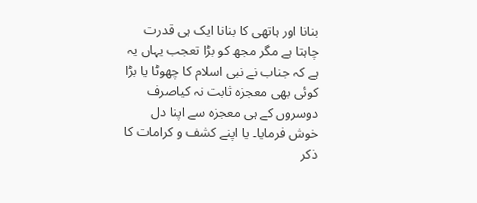بنانا اور ہاتھی کا بنانا ایک ہی قدرت چاہتا ہے مگر مجھ کو بڑا تعجب یہاں یہ ہے کہ جناب نے نبی اسلام کا چھوٹا یا بڑا کوئی بھی معجزہ ثابت نہ کیاصرف دوسروں کے ہی معجزہ سے اپنا دل خوش فرمایا۔ یا اپنے کشف و کرامات کا ذکر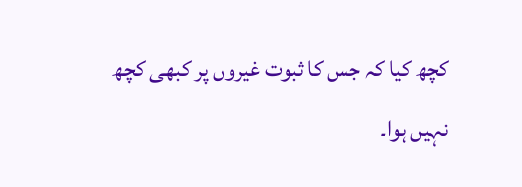کچھ کیا کہ جس کا ثبوت غیروں پر کبھی کچھ نہیں ہوا۔